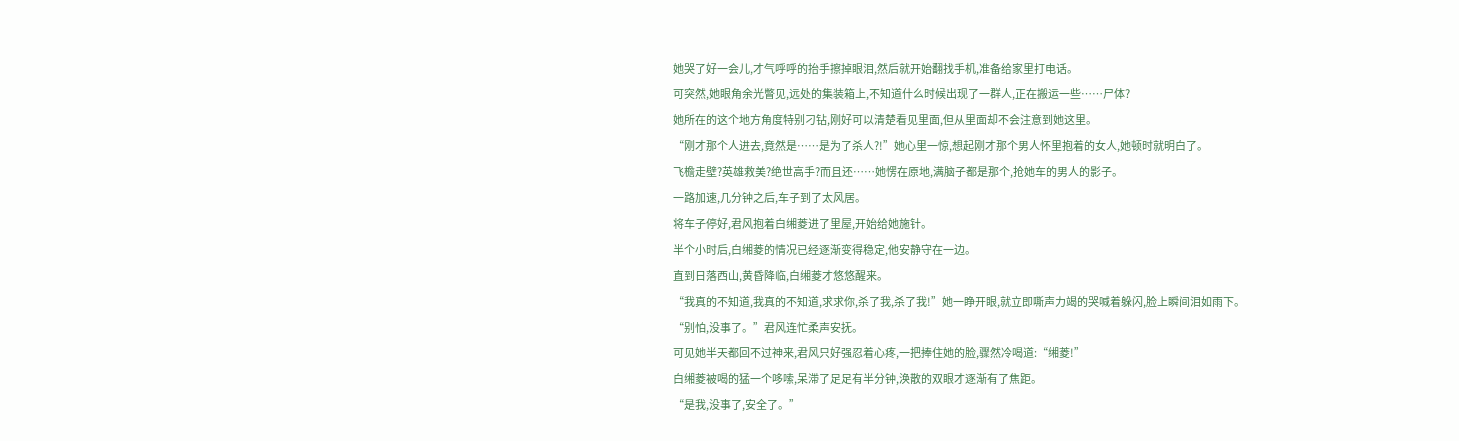她哭了好一会儿,才气呼呼的抬手擦掉眼泪,然后就开始翻找手机,准备给家里打电话。
可突然,她眼角余光瞥见,远处的集装箱上,不知道什么时候出现了一群人,正在搬运一些……尸体?
她所在的这个地方角度特别刁钻,刚好可以清楚看见里面,但从里面却不会注意到她这里。
“刚才那个人进去,竟然是……是为了杀人?!”她心里一惊,想起刚才那个男人怀里抱着的女人,她顿时就明白了。
飞檐走壁?英雄救美?绝世高手?而且还……她愣在原地,满脑子都是那个,抢她车的男人的影子。
一路加速,几分钟之后,车子到了太风居。
将车子停好,君风抱着白缃菱进了里屋,开始给她施针。
半个小时后,白缃菱的情况已经逐渐变得稳定,他安静守在一边。
直到日落西山,黄昏降临,白缃菱才悠悠醒来。
“我真的不知道,我真的不知道,求求你,杀了我,杀了我!”她一睁开眼,就立即嘶声力竭的哭喊着躲闪,脸上瞬间泪如雨下。
“别怕,没事了。”君风连忙柔声安抚。
可见她半天都回不过神来,君风只好强忍着心疼,一把捧住她的脸,骤然冷喝道:“缃菱!”
白缃菱被喝的猛一个哆嗦,呆滞了足足有半分钟,涣散的双眼才逐渐有了焦距。
“是我,没事了,安全了。”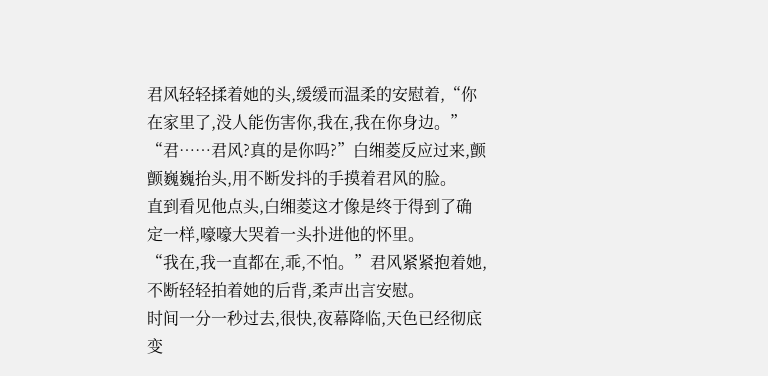君风轻轻揉着她的头,缓缓而温柔的安慰着,“你在家里了,没人能伤害你,我在,我在你身边。”
“君……君风?真的是你吗?”白缃菱反应过来,颤颤巍巍抬头,用不断发抖的手摸着君风的脸。
直到看见他点头,白缃菱这才像是终于得到了确定一样,嚎嚎大哭着一头扑进他的怀里。
“我在,我一直都在,乖,不怕。”君风紧紧抱着她,不断轻轻拍着她的后背,柔声出言安慰。
时间一分一秒过去,很快,夜幕降临,天色已经彻底变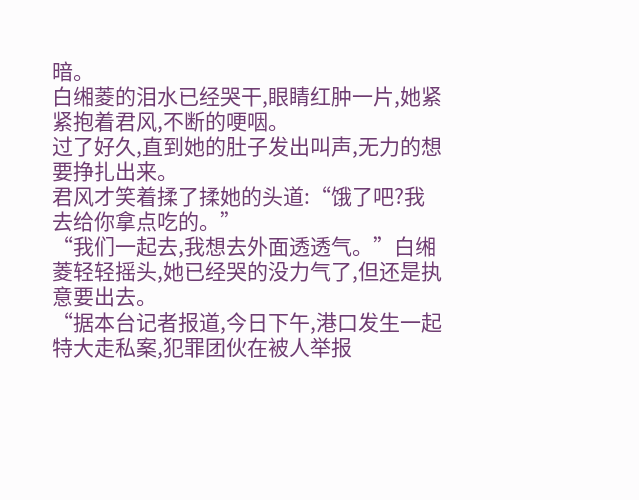暗。
白缃菱的泪水已经哭干,眼睛红肿一片,她紧紧抱着君风,不断的哽咽。
过了好久,直到她的肚子发出叫声,无力的想要挣扎出来。
君风才笑着揉了揉她的头道:“饿了吧?我去给你拿点吃的。”
“我们一起去,我想去外面透透气。”白缃菱轻轻摇头,她已经哭的没力气了,但还是执意要出去。
“据本台记者报道,今日下午,港口发生一起特大走私案,犯罪团伙在被人举报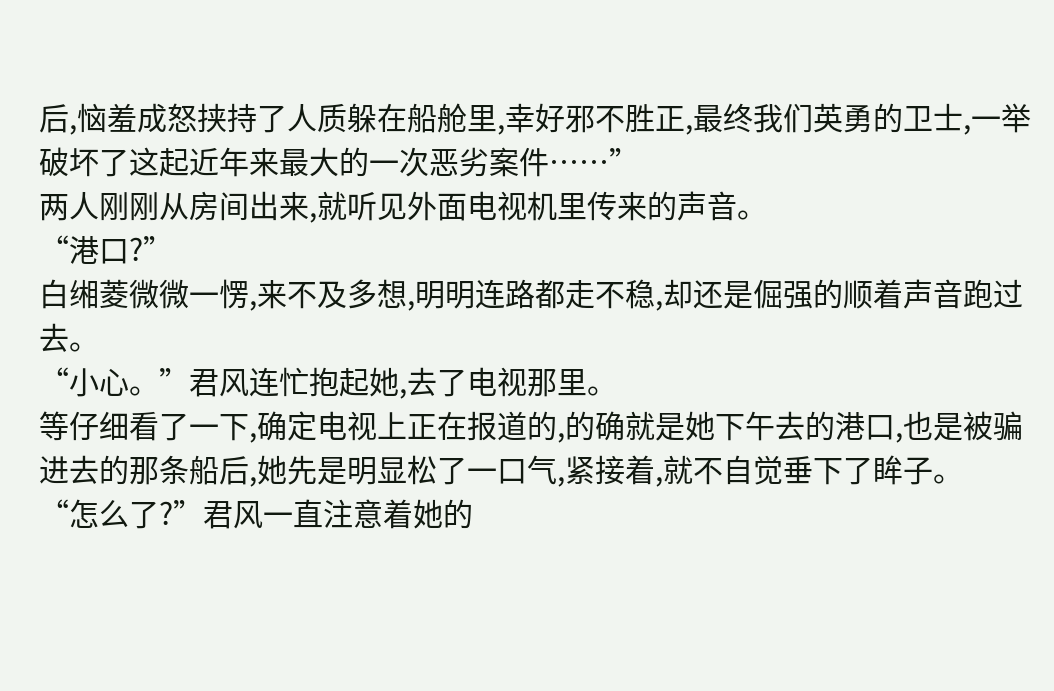后,恼羞成怒挟持了人质躲在船舱里,幸好邪不胜正,最终我们英勇的卫士,一举破坏了这起近年来最大的一次恶劣案件……”
两人刚刚从房间出来,就听见外面电视机里传来的声音。
“港口?”
白缃菱微微一愣,来不及多想,明明连路都走不稳,却还是倔强的顺着声音跑过去。
“小心。”君风连忙抱起她,去了电视那里。
等仔细看了一下,确定电视上正在报道的,的确就是她下午去的港口,也是被骗进去的那条船后,她先是明显松了一口气,紧接着,就不自觉垂下了眸子。
“怎么了?”君风一直注意着她的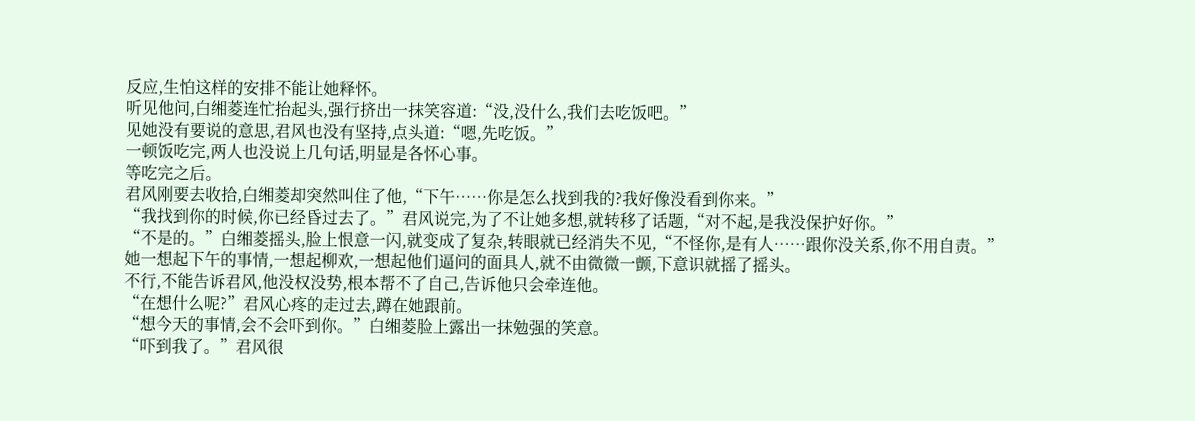反应,生怕这样的安排不能让她释怀。
听见他问,白缃菱连忙抬起头,强行挤出一抹笑容道:“没,没什么,我们去吃饭吧。”
见她没有要说的意思,君风也没有坚持,点头道:“嗯,先吃饭。”
一顿饭吃完,两人也没说上几句话,明显是各怀心事。
等吃完之后。
君风刚要去收拾,白缃菱却突然叫住了他,“下午……你是怎么找到我的?我好像没看到你来。”
“我找到你的时候,你已经昏过去了。”君风说完,为了不让她多想,就转移了话题,“对不起,是我没保护好你。”
“不是的。”白缃菱摇头,脸上恨意一闪,就变成了复杂,转眼就已经消失不见,“不怪你,是有人……跟你没关系,你不用自责。”
她一想起下午的事情,一想起柳欢,一想起他们逼问的面具人,就不由微微一颤,下意识就摇了摇头。
不行,不能告诉君风,他没权没势,根本帮不了自己,告诉他只会牵连他。
“在想什么呢?”君风心疼的走过去,蹲在她跟前。
“想今天的事情,会不会吓到你。”白缃菱脸上露出一抹勉强的笑意。
“吓到我了。”君风很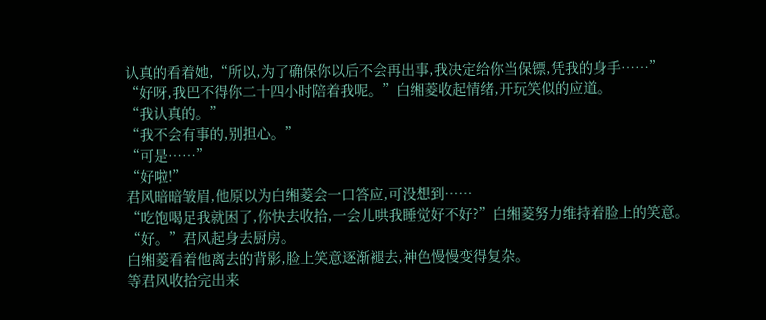认真的看着她,“所以,为了确保你以后不会再出事,我决定给你当保镖,凭我的身手……”
“好呀,我巴不得你二十四小时陪着我呢。”白缃菱收起情绪,开玩笑似的应道。
“我认真的。”
“我不会有事的,别担心。”
“可是……”
“好啦!”
君风暗暗皱眉,他原以为白缃菱会一口答应,可没想到……
“吃饱喝足我就困了,你快去收拾,一会儿哄我睡觉好不好?”白缃菱努力维持着脸上的笑意。
“好。”君风起身去厨房。
白缃菱看着他离去的背影,脸上笑意逐渐褪去,神色慢慢变得复杂。
等君风收拾完出来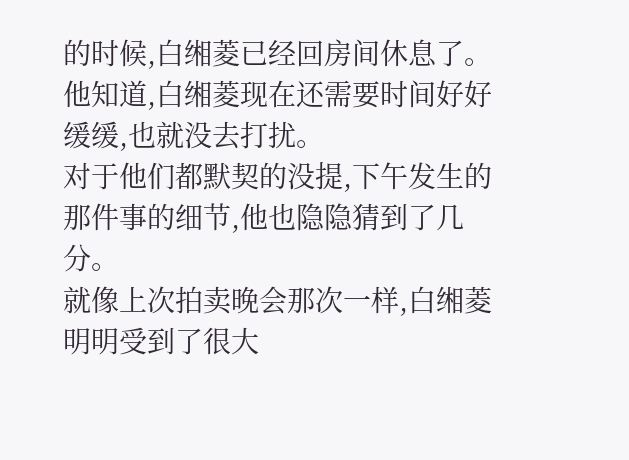的时候,白缃菱已经回房间休息了。
他知道,白缃菱现在还需要时间好好缓缓,也就没去打扰。
对于他们都默契的没提,下午发生的那件事的细节,他也隐隐猜到了几分。
就像上次拍卖晚会那次一样,白缃菱明明受到了很大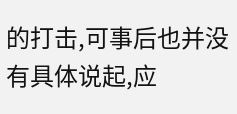的打击,可事后也并没有具体说起,应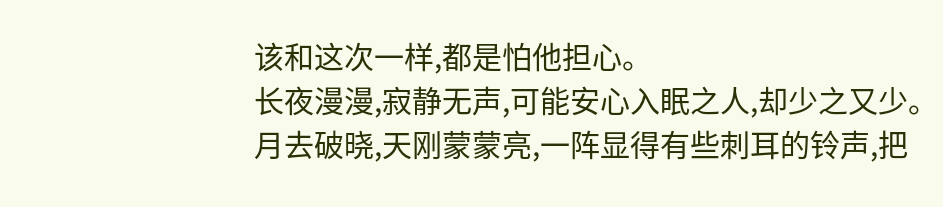该和这次一样,都是怕他担心。
长夜漫漫,寂静无声,可能安心入眠之人,却少之又少。
月去破晓,天刚蒙蒙亮,一阵显得有些刺耳的铃声,把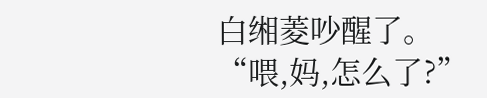白缃菱吵醒了。
“喂,妈,怎么了?”